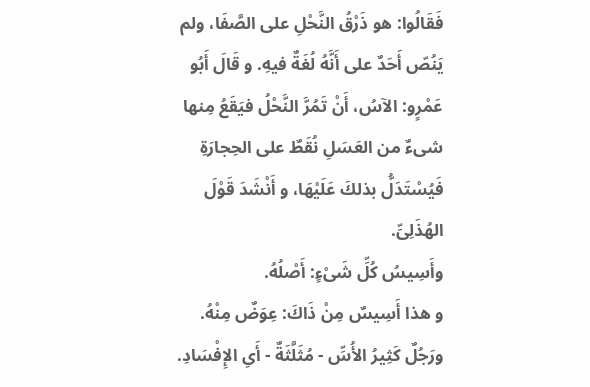فَقَالُوا: هو ذَرْقُ النَّحْلِ على الصَّفَا، ولم يَنُصّ أَحَدٌ على أَنَّهُ لُغَةٌ فيهِ. و قَالَ أَبُو عَمْرٍو: الآسُ، أَنْ تَمُرَّ النَّحْلُ فيَقَعُ مِنها شىءٌ من العَسَلِ نُقَطٌ على الحِجارَةِ فَيُسْتَدَلُّ بذلكَ عَلَيْهَا، و أَنْشَدَ قَوْلَ الهُذَلِىِّ.
وأَسِيسُ كُلِّ شَىْءٍ: أَصْلُهُ.
و هذا أَسِيسٌ مِنْ ذَاكَ: عِوَضٌ مِنْهُ.
ورَجُلٌ كَثِيرُ الأُسِّ - مُثَلَّثَةٌ - أَىِ الإِفْسَادِ.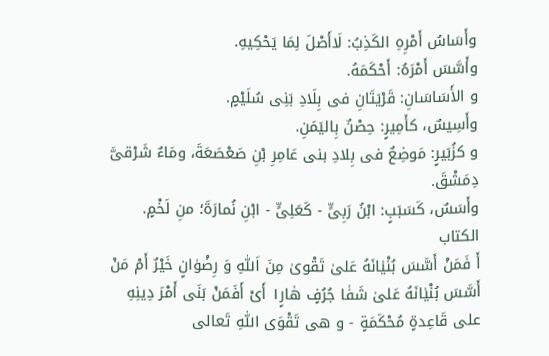وأَسَاسُ أَمْرِهِ الكَذِبُ: لَاأَصْلَ لِمَا يَحْكِيهِ.
وأَسَّسَ أَمْرَهُ: أَحْكَمَهُ.
و الأَسَاسَانِ: قَرْيَتَانِ فى بِلَادِ بَنِى سُلَيْمٍ.
وأَسِيسٌ، كأَمِيرٍ: حِصْنٌ بِاليَمَنِ.
و كزُبَيرٍ: مَوضِعٌ فى بِلادِ بنى عَامِرِ بْنِ صَعْصَعَةَ، ومَاءٌ شَرْقىَّ دِمَشْقَ.
وأَسَسٌ، كَسَبَبٍ: ابْنُ رَبِىٍّ - كَعَلِىٍّ - ابْنِ نُمارَةَ؛ منِ لَخْمٍ.
الكتاب
أَ فَمَنْ أَسَّسَ بُنْيٰانَهُ عَلىٰ تَقْوىٰ مِنَ اَللّٰهِ وَ رِضْوٰانٍ خَيْرٌ أَمْ مَنْ أَسَّسَ بُنْيٰانَهُ عَلىٰ شَفٰا جُرُفٍ هٰارٍ١ أَىْ أَفَمَنْ بَنَى أَمْرَ دِينِهِ على قَاعِدةٍ مُحْكَمَةٍ - و هى تَقْوَى اللّٰهِ تَعالى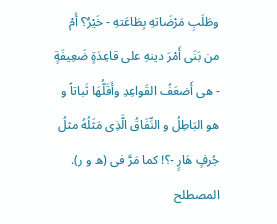وطَلَبِ مَرْضَاتهِ بِطَاعَتهِ - خَيْرٌ؟ أَمْ من بَنَى أَمْرَ دينهِ على قاعِدَةٍ ضَعِيفَةٍ - هى أَضعَفُ القَواعِدِ وأَقَلُّهَا ثَباتاً و هو البَاطِلُ و النِّفَاقُ الَّذِى مَثَلُهُ مثلُ جُرفٍ هَارٍ -؟! كما مَرَّ فى (ه و ر).
المصطلح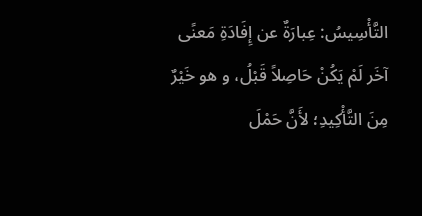التَّأْسِيسُ: عِبارَةٌ عن إِفَادَةِ مَعنًى آخَر لَمْ يَكُنْ حَاصِلاً قَبْلُ، و هو خَيْرٌ مِنَ التَّأْكِيدِ؛ لأَنَّ حَمْلَ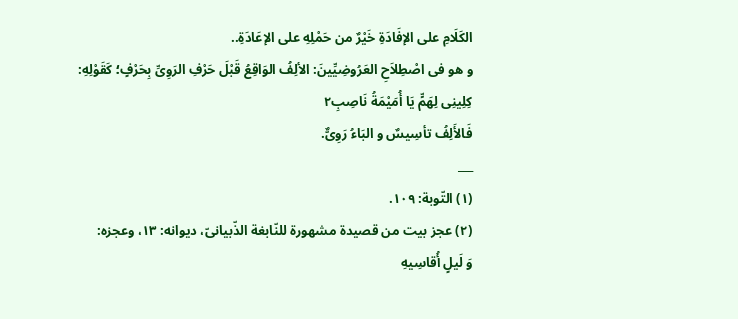الكَلَامِ على الإفَادَةِ خَيْرٌ من حَمْلِهِ على الإعَادَةِ..
و هو فى اصْطِلاَحِ العَرُوضِيِّينَ: الألِفُ الوَاقِعُ قَبْلَ حَرْفِ الرَوِىِّ بِحَرْفٍ؛ كَقَوْلِهِ:
كِلِينِى لِهَمٍّ يَا أُمَيْمَةُ نَاصِبِ٢
فَالأَلِفُ تأسِيسٌ و البَاءُ رَوِىٌّ.
___
(١) التّوبة: ١٠٩.
(٢) عجز بيت من قصيدة مشهورة للنّابغة الذّبيانىّ، ديوانه: ١٣، وعجزه:
وَ لَيلٍ أُقاسِيهِ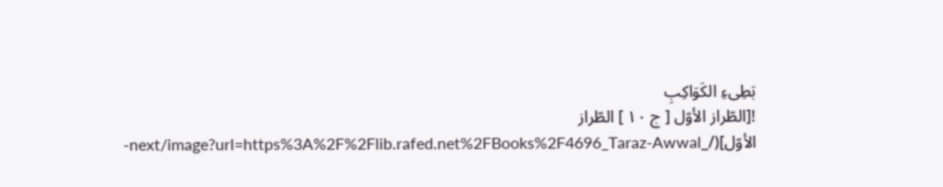بَطِىءِ الكَوَاكِبِ
![الطّراز الأوّل [ ج ١٠ ] الطّراز الأوّل](/_next/image?url=https%3A%2F%2Flib.rafed.net%2FBooks%2F4696_Taraz-Awwal-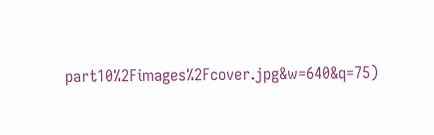part10%2Fimages%2Fcover.jpg&w=640&q=75)